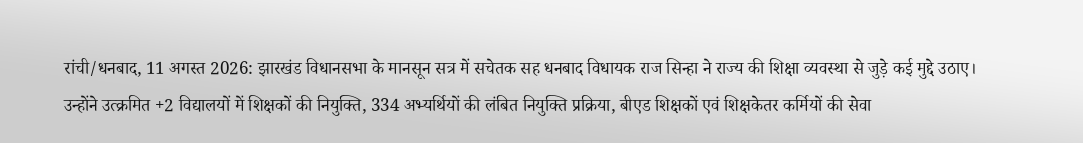रांची/धनबाद, 11 अगस्त 2026: झारखंड विधानसभा के मानसून सत्र में सचेतक सह धनबाद विधायक राज सिन्हा ने राज्य की शिक्षा व्यवस्था से जुड़े कई मुद्दे उठाए। उन्होंने उत्क्रमित +2 विद्यालयों में शिक्षकों की नियुक्ति, 334 अभ्यर्थियों की लंबित नियुक्ति प्रक्रिया, बीएड शिक्षकों एवं शिक्षकेतर कर्मियों की सेवा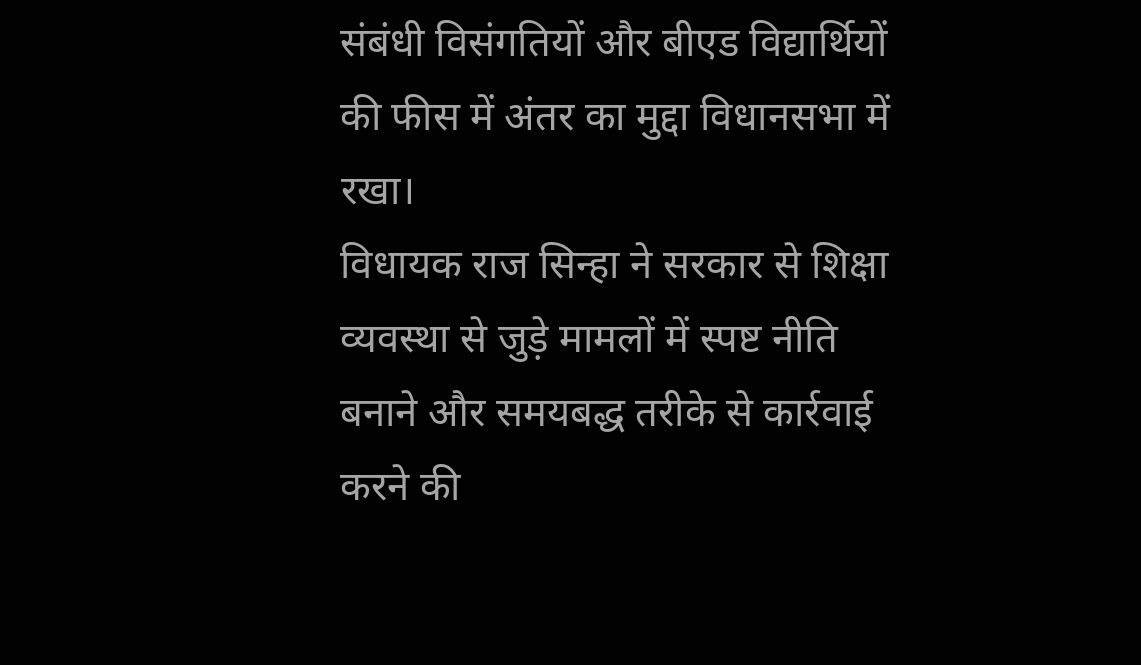संबंधी विसंगतियों और बीएड विद्यार्थियों की फीस में अंतर का मुद्दा विधानसभा में रखा।
विधायक राज सिन्हा ने सरकार से शिक्षा व्यवस्था से जुड़े मामलों में स्पष्ट नीति बनाने और समयबद्ध तरीके से कार्रवाई करने की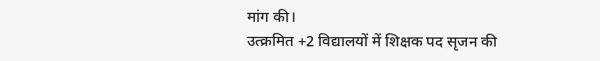मांग की।
उत्क्रमित +2 विद्यालयों में शिक्षक पद सृजन की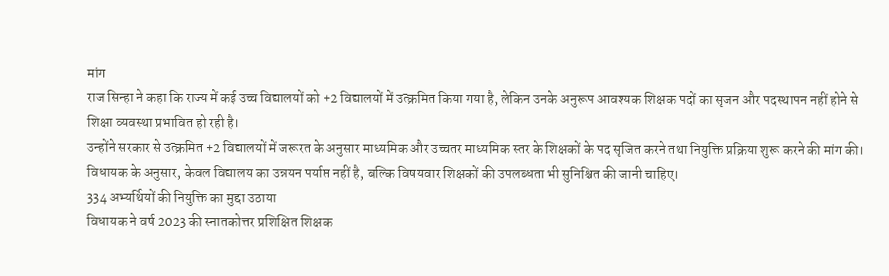मांग
राज सिन्हा ने कहा कि राज्य में कई उच्च विद्यालयों को +2 विद्यालयों में उत्क्रमित किया गया है, लेकिन उनके अनुरूप आवश्यक शिक्षक पदों का सृजन और पदस्थापन नहीं होने से शिक्षा व्यवस्था प्रभावित हो रही है।
उन्होंने सरकार से उत्क्रमित +2 विद्यालयों में जरूरत के अनुसार माध्यमिक और उच्चतर माध्यमिक स्तर के शिक्षकों के पद सृजित करने तथा नियुक्ति प्रक्रिया शुरू करने की मांग की।
विधायक के अनुसार, केवल विद्यालय का उन्नयन पर्याप्त नहीं है, बल्कि विषयवार शिक्षकों की उपलब्धता भी सुनिश्चित की जानी चाहिए।
334 अभ्यर्थियों की नियुक्ति का मुद्दा उठाया
विधायक ने वर्ष 2023 की स्नातकोत्तर प्रशिक्षित शिक्षक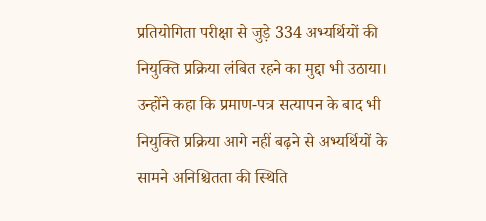प्रतियोगिता परीक्षा से जुड़े 334 अभ्यर्थियों की नियुक्ति प्रक्रिया लंबित रहने का मुद्दा भी उठाया।
उन्होंने कहा कि प्रमाण-पत्र सत्यापन के बाद भी नियुक्ति प्रक्रिया आगे नहीं बढ़ने से अभ्यर्थियों के सामने अनिश्चितता की स्थिति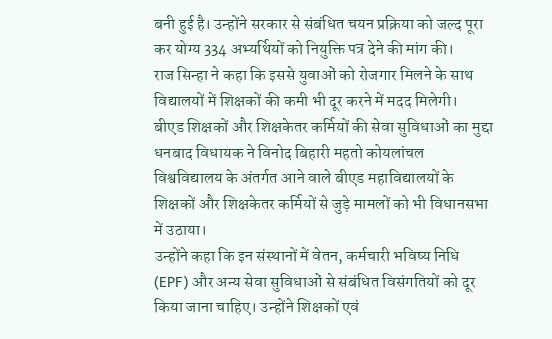बनी हुई है। उन्होंने सरकार से संबंधित चयन प्रक्रिया को जल्द पूरा कर योग्य 334 अभ्यर्थियों को नियुक्ति पत्र देने की मांग की।
राज सिन्हा ने कहा कि इससे युवाओं को रोजगार मिलने के साथ विद्यालयों में शिक्षकों की कमी भी दूर करने में मदद मिलेगी।
बीएड शिक्षकों और शिक्षकेतर कर्मियों की सेवा सुविधाओं का मुद्दा
धनबाद विधायक ने विनोद बिहारी महतो कोयलांचल विश्वविद्यालय के अंतर्गत आने वाले बीएड महाविद्यालयों के शिक्षकों और शिक्षकेतर कर्मियों से जुड़े मामलों को भी विधानसभा में उठाया।
उन्होंने कहा कि इन संस्थानों में वेतन, कर्मचारी भविष्य निधि (EPF) और अन्य सेवा सुविधाओं से संबंधित विसंगतियों को दूर किया जाना चाहिए। उन्होंने शिक्षकों एवं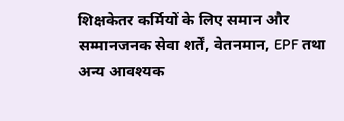शिक्षकेतर कर्मियों के लिए समान और सम्मानजनक सेवा शर्तें, वेतनमान, EPF तथा अन्य आवश्यक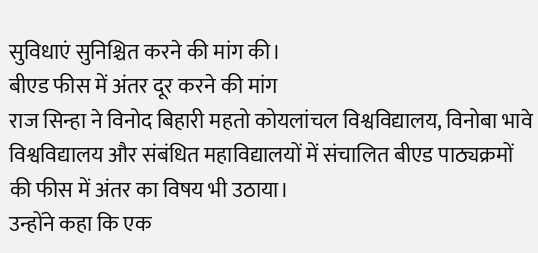सुविधाएं सुनिश्चित करने की मांग की।
बीएड फीस में अंतर दूर करने की मांग
राज सिन्हा ने विनोद बिहारी महतो कोयलांचल विश्वविद्यालय, विनोबा भावे विश्वविद्यालय और संबंधित महाविद्यालयों में संचालित बीएड पाठ्यक्रमों की फीस में अंतर का विषय भी उठाया।
उन्होंने कहा कि एक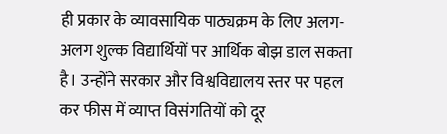ही प्रकार के व्यावसायिक पाठ्यक्रम के लिए अलग-अलग शुल्क विद्यार्थियों पर आर्थिक बोझ डाल सकता है। उन्होंने सरकार और विश्वविद्यालय स्तर पर पहल कर फीस में व्याप्त विसंगतियों को दूर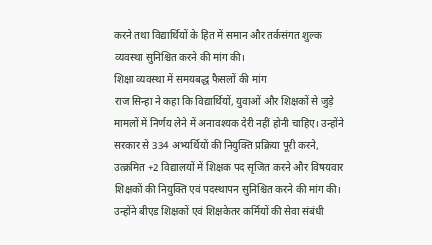करने तथा विद्यार्थियों के हित में समान और तर्कसंगत शुल्क व्यवस्था सुनिश्चित करने की मांग की।
शिक्षा व्यवस्था में समयबद्ध फैसलों की मांग
राज सिन्हा ने कहा कि विद्यार्थियों, युवाओं और शिक्षकों से जुड़े मामलों में निर्णय लेने में अनावश्यक देरी नहीं होनी चाहिए। उन्होंने सरकार से 334 अभ्यर्थियों की नियुक्ति प्रक्रिया पूरी करने, उत्क्रमित +2 विद्यालयों में शिक्षक पद सृजित करने और विषयवार शिक्षकों की नियुक्ति एवं पदस्थापन सुनिश्चित करने की मांग की।
उन्होंने बीएड शिक्षकों एवं शिक्षकेतर कर्मियों की सेवा संबंधी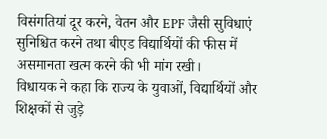विसंगतियां दूर करने, वेतन और EPF जैसी सुविधाएं सुनिश्चित करने तथा बीएड विद्यार्थियों की फीस में असमानता खत्म करने की भी मांग रखी।
विधायक ने कहा कि राज्य के युवाओं, विद्यार्थियों और शिक्षकों से जुड़े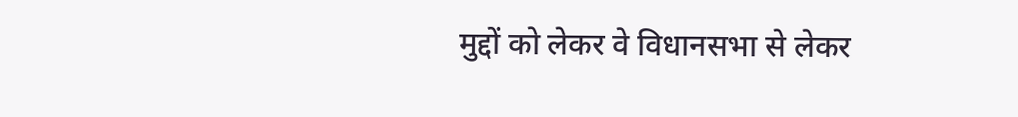मुद्दों को लेकर वे विधानसभा से लेकर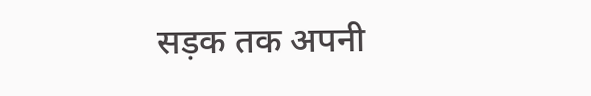सड़क तक अपनी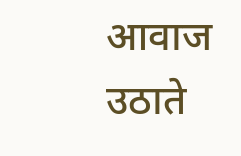आवाज उठाते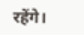रहेंगे।